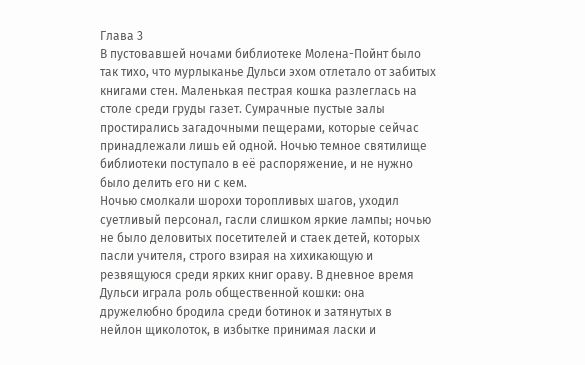Глава 3
В пустовавшей ночами библиотеке Молена-Пойнт было так тихо, что мурлыканье Дульси эхом отлетало от забитых книгами стен. Маленькая пестрая кошка разлеглась на столе среди груды газет. Сумрачные пустые залы простирались загадочными пещерами, которые сейчас принадлежали лишь ей одной. Ночью темное святилище библиотеки поступало в её распоряжение, и не нужно было делить его ни с кем.
Ночью смолкали шорохи торопливых шагов, уходил суетливый персонал, гасли слишком яркие лампы; ночью не было деловитых посетителей и стаек детей, которых пасли учителя, строго взирая на хихикающую и резвящуюся среди ярких книг ораву. В дневное время Дульси играла роль общественной кошки: она дружелюбно бродила среди ботинок и затянутых в нейлон щиколоток, в избытке принимая ласки и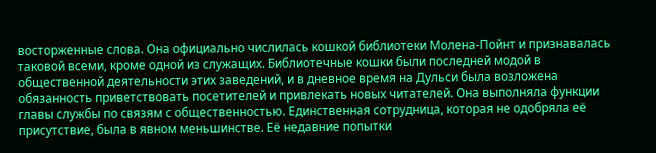восторженные слова. Она официально числилась кошкой библиотеки Молена-Пойнт и признавалась таковой всеми, кроме одной из служащих. Библиотечные кошки были последней модой в общественной деятельности этих заведений, и в дневное время на Дульси была возложена обязанность приветствовать посетителей и привлекать новых читателей. Она выполняла функции главы службы по связям с общественностью. Единственная сотрудница, которая не одобряла её присутствие, была в явном меньшинстве. Её недавние попытки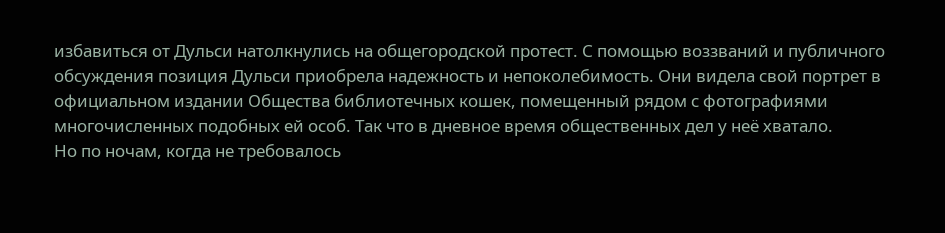избавиться от Дульси натолкнулись на общегородской протест. С помощью воззваний и публичного обсуждения позиция Дульси приобрела надежность и непоколебимость. Они видела свой портрет в официальном издании Общества библиотечных кошек, помещенный рядом с фотографиями многочисленных подобных ей особ. Так что в дневное время общественных дел у неё хватало.
Но по ночам, когда не требовалось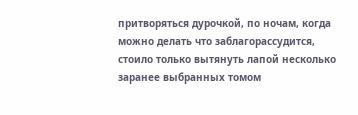притворяться дурочкой, по ночам, когда можно делать что заблагорассудится, стоило только вытянуть лапой несколько заранее выбранных томом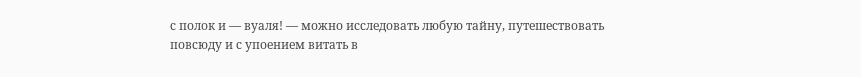с полок и — вуаля! — можно исследовать любую тайну, путешествовать повсюду и с упоением витать в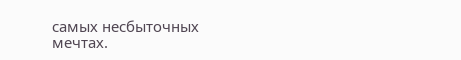самых несбыточных мечтах.